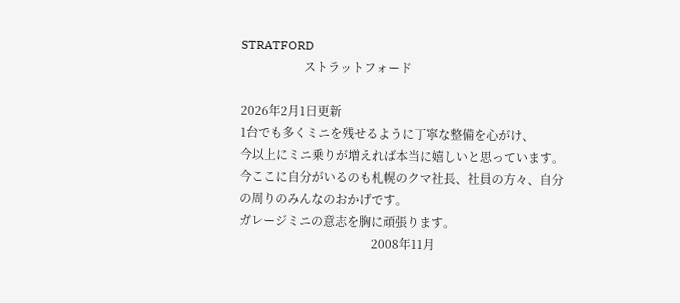STRATFORD
                     ストラットフォード

2026年2月1日更新
1台でも多くミニを残せるように丁寧な整備を心がけ、
今以上にミニ乗りが増えれば本当に嬉しいと思っています。
今ここに自分がいるのも札幌のクマ社長、社員の方々、自分の周りのみんなのおかげです。
ガレージミニの意志を胸に頑張ります。
                                            2008年11月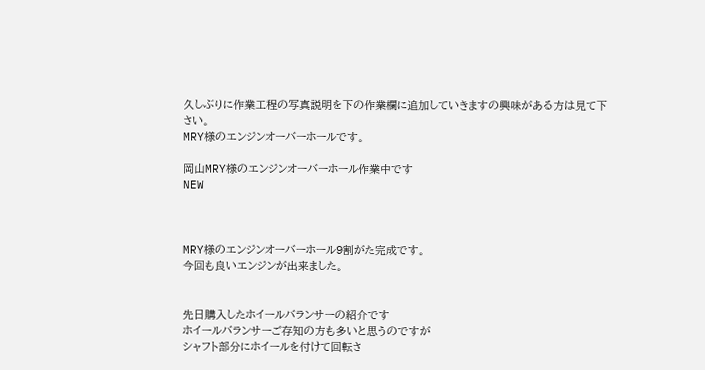久しぶりに作業工程の写真説明を下の作業欄に追加していきますの興味がある方は見て下さい。
MRY様のエンジンオーバーホールです。

岡山MRY様のエンジンオーバーホール作業中です
NEW



MRY様のエンジンオーバーホール9割がた完成です。
今回も良いエンジンが出来ました。


先日購入したホイールバランサーの紹介です
ホイールバランサーご存知の方も多いと思うのですが
シャフト部分にホイールを付けて回転さ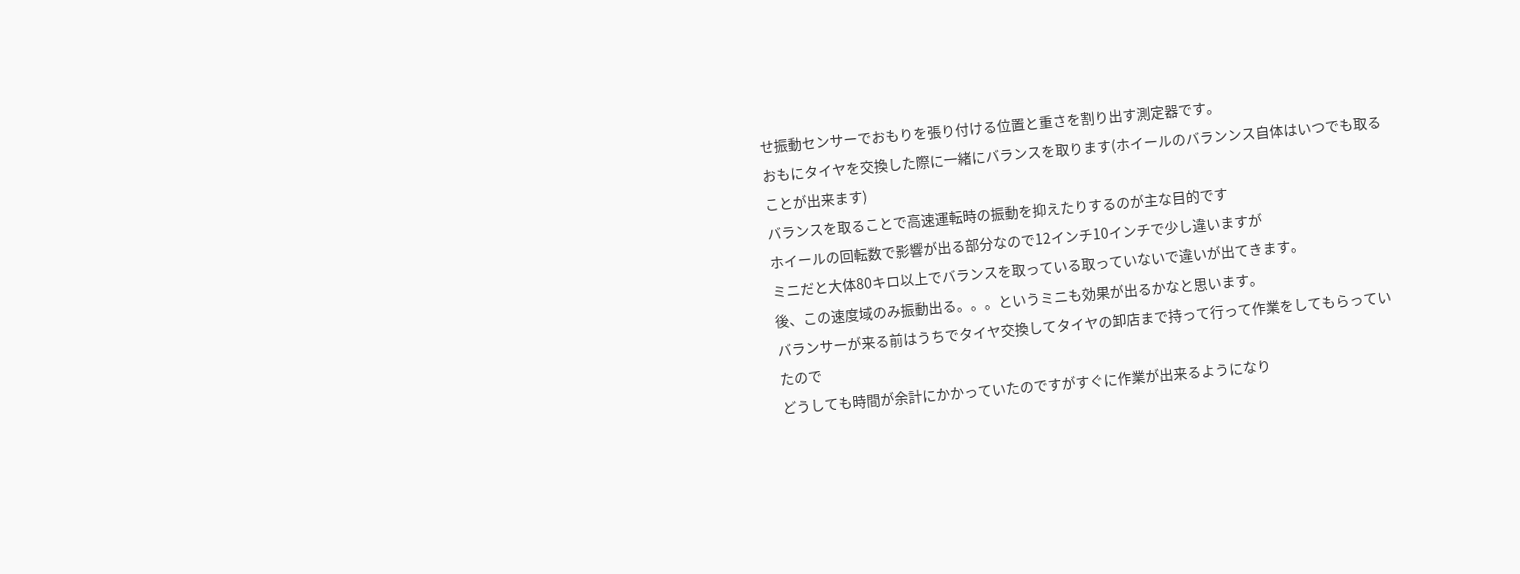せ振動センサーでおもりを張り付ける位置と重さを割り出す測定器です。
おもにタイヤを交換した際に一緒にバランスを取ります(ホイールのバランンス自体はいつでも取ることが出来ます)
バランスを取ることで高速運転時の振動を抑えたりするのが主な目的です
ホイールの回転数で影響が出る部分なので12インチ10インチで少し違いますが
ミニだと大体80キロ以上でバランスを取っている取っていないで違いが出てきます。
後、この速度域のみ振動出る。。。というミニも効果が出るかなと思います。
バランサーが来る前はうちでタイヤ交換してタイヤの卸店まで持って行って作業をしてもらっていたので
どうしても時間が余計にかかっていたのですがすぐに作業が出来るようになり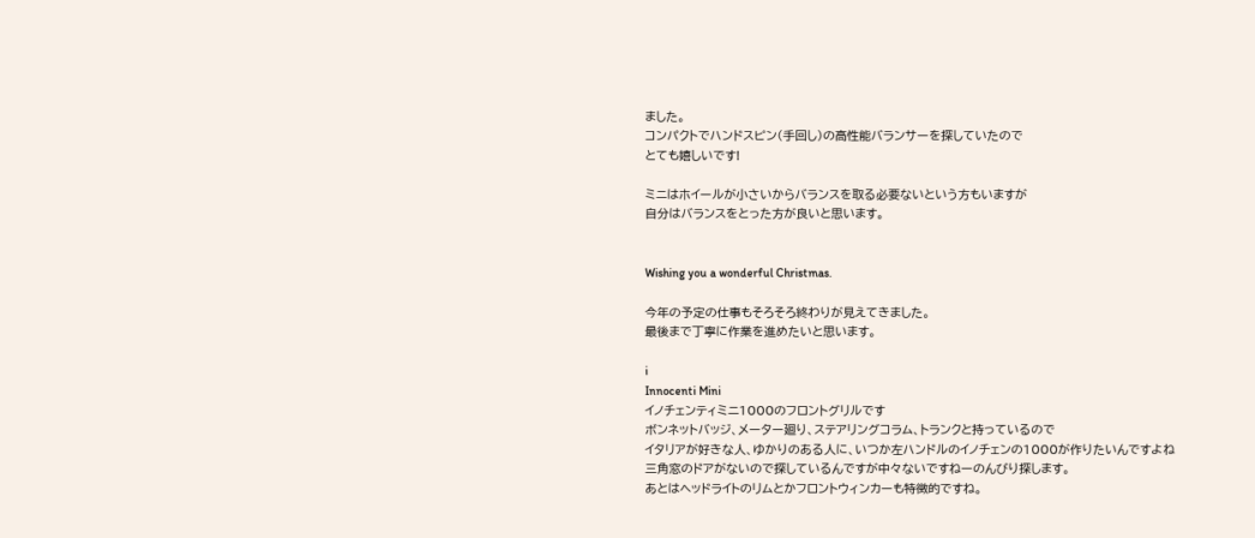ました。
コンパクトでハンドスピン(手回し)の高性能バランサーを探していたので
とても嬉しいです!

ミニはホイールが小さいからバランスを取る必要ないという方もいますが
自分はバランスをとった方が良いと思います。


Wishing you a wonderful Christmas.

今年の予定の仕事もそろそろ終わりが見えてきました。
最後まで丁寧に作業を進めたいと思います。

i
Innocenti Mini
イノチェンティミニ1000のフロントグリルです
ボンネットバッジ、メーター廻り、ステアリングコラム、トランクと持っているので
イタリアが好きな人、ゆかりのある人に、いつか左ハンドルのイノチェンの1000が作りたいんですよね
三角窓のドアがないので探しているんですが中々ないですねーのんびり探します。
あとはヘッドライトのリムとかフロントウィンカーも特徴的ですね。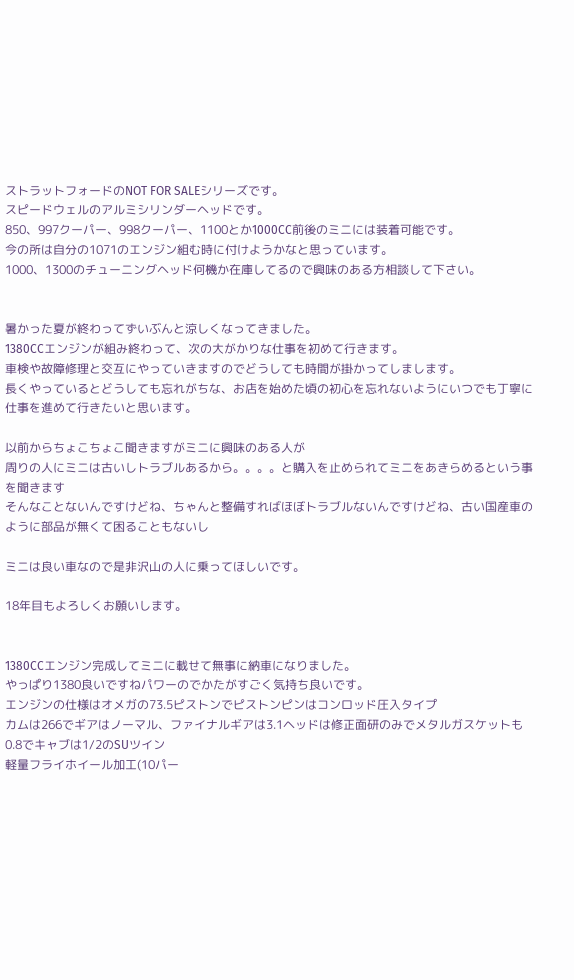ストラットフォードのNOT FOR SALEシリーズです。
スピードウェルのアルミシリンダーヘッドです。
850、997クーパー、998クーパー、1100とか1000CC前後のミニには装着可能です。
今の所は自分の1071のエンジン組む時に付けようかなと思っています。
1000、1300のチューニングヘッド何機か在庫してるので興味のある方相談して下さい。


暑かった夏が終わってずいぶんと涼しくなってきました。
1380CCエンジンが組み終わって、次の大がかりな仕事を初めて行きます。
車検や故障修理と交互にやっていきますのでどうしても時間が掛かってしまします。
長くやっているとどうしても忘れがちな、お店を始めた頃の初心を忘れないようにいつでも丁寧に仕事を進めて行きたいと思います。

以前からちょこちょこ聞きますがミニに興味のある人が
周りの人にミニは古いしトラブルあるから。。。。と購入を止められてミニをあきらめるという事を聞きます
そんなことないんですけどね、ちゃんと整備すればほぼトラブルないんですけどね、古い国産車のように部品が無くて困ることもないし

ミニは良い車なので是非沢山の人に乗ってほしいです。

18年目もよろしくお願いします。


1380CCエンジン完成してミニに載せて無事に納車になりました。
やっぱり1380良いですねパワーのでかたがすごく気持ち良いです。
エンジンの仕様はオメガの73.5ピストンでピストンピンはコンロッド圧入タイプ
カムは266でギアはノーマル、ファイナルギアは3.1ヘッドは修正面研のみでメタルガスケットも0.8でキャブは1/2のSUツイン
軽量フライホイール加工(10パー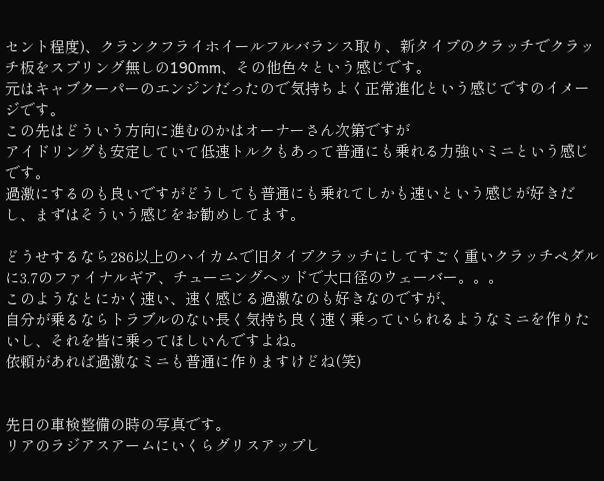セント程度)、クランクフライホイールフルバランス取り、新タイプのクラッチでクラッチ板をスプリング無しの190mm、その他色々という感じです。
元はキャブクーパーのエンジンだったので気持ちよく正常進化という感じですのイメージです。
この先はどういう方向に進むのかはオーナーさん次第ですが
アイドリングも安定していて低速トルクもあって普通にも乗れる力強いミニという感じです。
過激にするのも良いですがどうしても普通にも乗れてしかも速いという感じが好きだし、まずはそういう感じをお勧めしてます。

どうせするなら286以上のハイカムで旧タイプクラッチにしてすごく重いクラッチペダルに3.7のファイナルギア、チューニングヘッドで大口径のウェーバー。。。
このようなとにかく速い、速く感じる過激なのも好きなのですが、
自分が乗るならトラブルのない長く気持ち良く速く乗っていられるようなミニを作りたいし、それを皆に乗ってほしいんですよね。
依頼があれば過激なミニも普通に作りますけどね(笑)


先日の車検整備の時の写真です。
リアのラジアスアームにいくらグリスアップし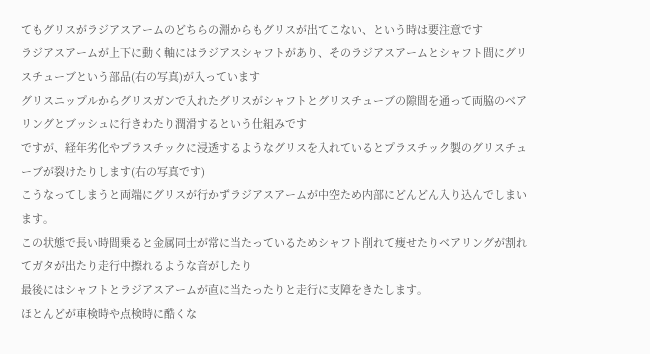てもグリスがラジアスアームのどちらの淵からもグリスが出てこない、という時は要注意です
ラジアスアームが上下に動く軸にはラジアスシャフトがあり、そのラジアスアームとシャフト間にグリスチューブという部品(右の写真)が入っています
グリスニップルからグリスガンで入れたグリスがシャフトとグリスチューブの隙間を通って両脇のベアリングとブッシュに行きわたり潤滑するという仕組みです
ですが、経年劣化やプラスチックに浸透するようなグリスを入れているとプラスチック製のグリスチューブが裂けたりします(右の写真です)
こうなってしまうと両端にグリスが行かずラジアスアームが中空ため内部にどんどん入り込んでしまいます。
この状態で長い時間乗ると金属同士が常に当たっているためシャフト削れて痩せたりベアリングが割れてガタが出たり走行中擦れるような音がしたり
最後にはシャフトとラジアスアームが直に当たったりと走行に支障をきたします。
ほとんどが車検時や点検時に酷くな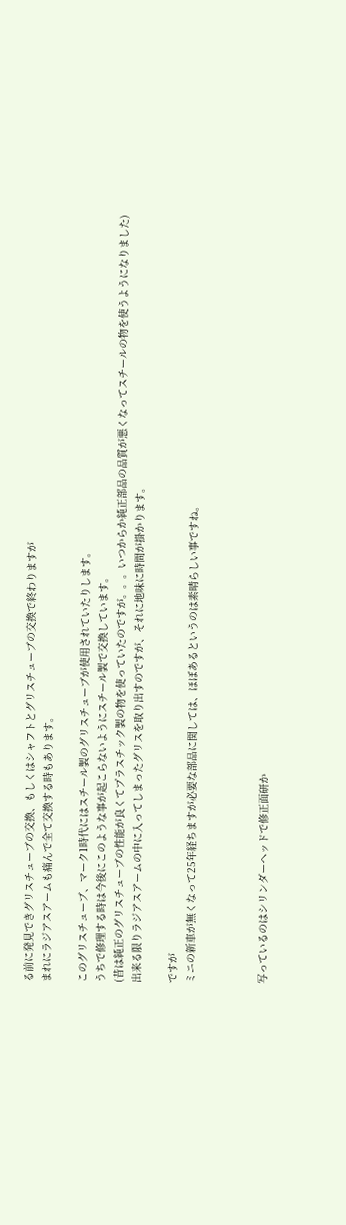る前に発見できグリスチューブの交換、もしくはシャフトとグリスチューブの交換で終わりますが
まれにラジアスアームも痛んで全て交換する時もあります。

このグリスチューブ、マーク1時代にはスチール製のグリスチューブが使用されていたりします。
うちで修理する時は今後にこのような事が起こらないようにスチール製で交換しています。
(昔は純正のグリスチューブの性能が良くてプラスチック製の物を使っていたのですが。。。いつからか純正部品の品質が悪くなってスチールの物を使うようになりました)
出来る限りラジアスアームの中に入ってしまったグリスを取り出すのですが、それに地味に時間が掛かります。

ですが
ミニの新車が無くなって25年経ちますが必要な部品に関しては、ほぼあるというのは素晴らしい事ですね。



写っているのはシリンダーヘッドで修正面研か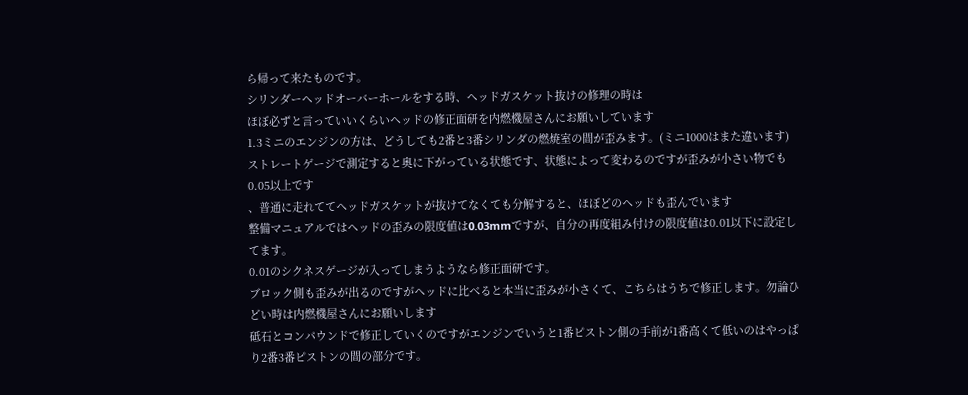ら帰って来たものです。
シリンダーヘッドオーバーホールをする時、ヘッドガスケット抜けの修理の時は
ほぼ必ずと言っていいくらいヘッドの修正面研を内燃機屋さんにお願いしています
1.3ミニのエンジンの方は、どうしても2番と3番シリンダの燃焼室の間が歪みます。(ミニ1000はまた違います)
ストレートゲージで測定すると奥に下がっている状態です、状態によって変わるのですが歪みが小さい物でも0.05以上です
、普通に走れててヘッドガスケットが抜けてなくても分解すると、ほぼどのヘッドも歪んでいます
整備マニュアルではヘッドの歪みの限度値は0.03mmですが、自分の再度組み付けの限度値は0.01以下に設定してます。
0.01のシクネスゲージが入ってしまうようなら修正面研です。
ブロック側も歪みが出るのですがヘッドに比べると本当に歪みが小さくて、こちらはうちで修正します。勿論ひどい時は内燃機屋さんにお願いします
砥石とコンパウンドで修正していくのですがエンジンでいうと1番ピストン側の手前が1番高くて低いのはやっぱり2番3番ピストンの間の部分です。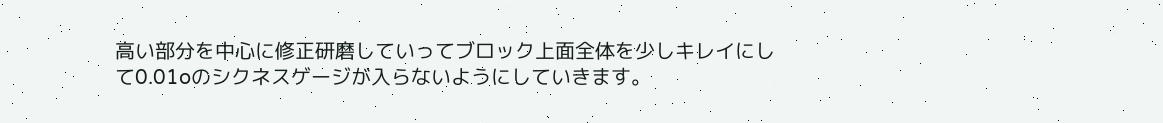高い部分を中心に修正研磨していってブロック上面全体を少しキレイにして0.01oのシクネスゲージが入らないようにしていきます。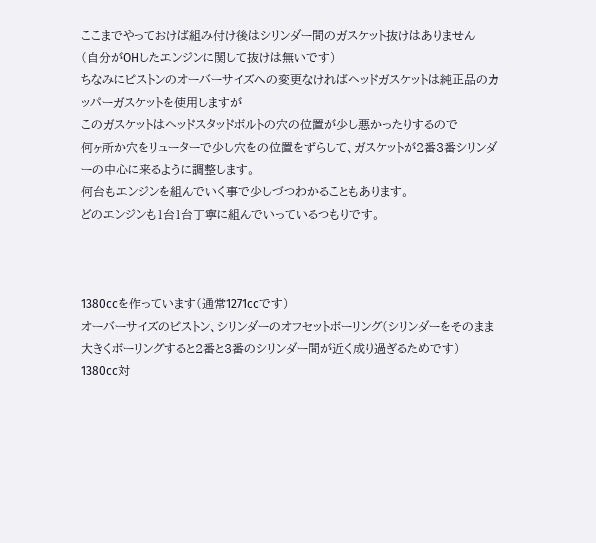ここまでやっておけば組み付け後はシリンダー間のガスケット抜けはありません
(自分がOHしたエンジンに関して抜けは無いです)
ちなみにピストンのオーバーサイズへの変更なければヘッドガスケットは純正品のカッパーガスケットを使用しますが
このガスケットはヘッドスタッドボルトの穴の位置が少し悪かったりするので
何ヶ所か穴をリューターで少し穴をの位置をずらして、ガスケットが2番3番シリンダーの中心に来るように調整します。
何台もエンジンを組んでいく事で少しづつわかることもあります。
どのエンジンも1台1台丁寧に組んでいっているつもりです。



1380ccを作っています(通常1271ccです)
オーバーサイズのピストン、シリンダーのオフセットボーリング(シリンダーをそのまま大きくボーリングすると2番と3番のシリンダー間が近く成り過ぎるためです)
1380cc対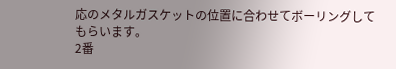応のメタルガスケットの位置に合わせてボーリングしてもらいます。
2番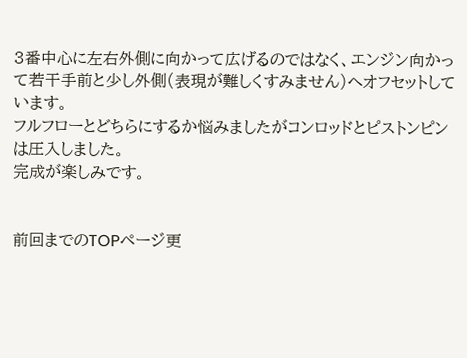3番中心に左右外側に向かって広げるのではなく、エンジン向かって若干手前と少し外側(表現が難しくすみません)へオフセットしています。
フルフローとどちらにするか悩みましたがコンロッドとピストンピンは圧入しました。
完成が楽しみです。


前回までのTOPページ更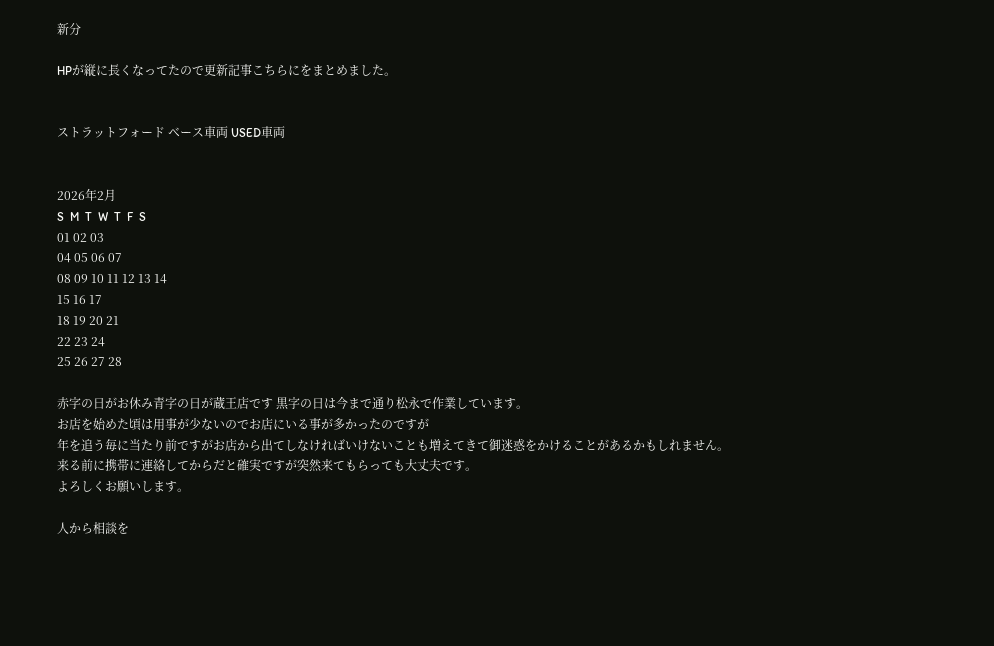新分

HPが縦に長くなってたので更新記事こちらにをまとめました。


ストラットフォード ベース車両 USED車両


2026年2月
S  M  T  W  T  F  S
01 02 03
04 05 06 07
08 09 10 11 12 13 14
15 16 17
18 19 20 21
22 23 24
25 26 27 28

赤字の日がお休み青字の日が蔵王店です 黒字の日は今まで通り松永で作業しています。
お店を始めた頃は用事が少ないのでお店にいる事が多かったのですが
年を追う毎に当たり前ですがお店から出てしなければいけないことも増えてきて御迷惑をかけることがあるかもしれません。
来る前に携帯に連絡してからだと確実ですが突然来てもらっても大丈夫です。
よろしくお願いします。

人から相談を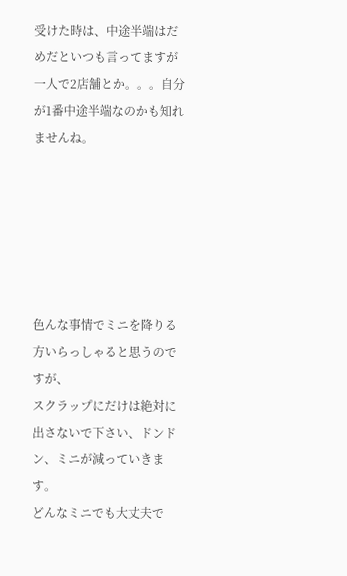受けた時は、中途半端はだめだといつも言ってますが一人で2店舗とか。。。自分が1番中途半端なのかも知れませんね。






色んな事情でミニを降りる方いらっしゃると思うのですが、
スクラップにだけは絶対に出さないで下さい、ドンドン、ミニが減っていきます。
どんなミニでも大丈夫で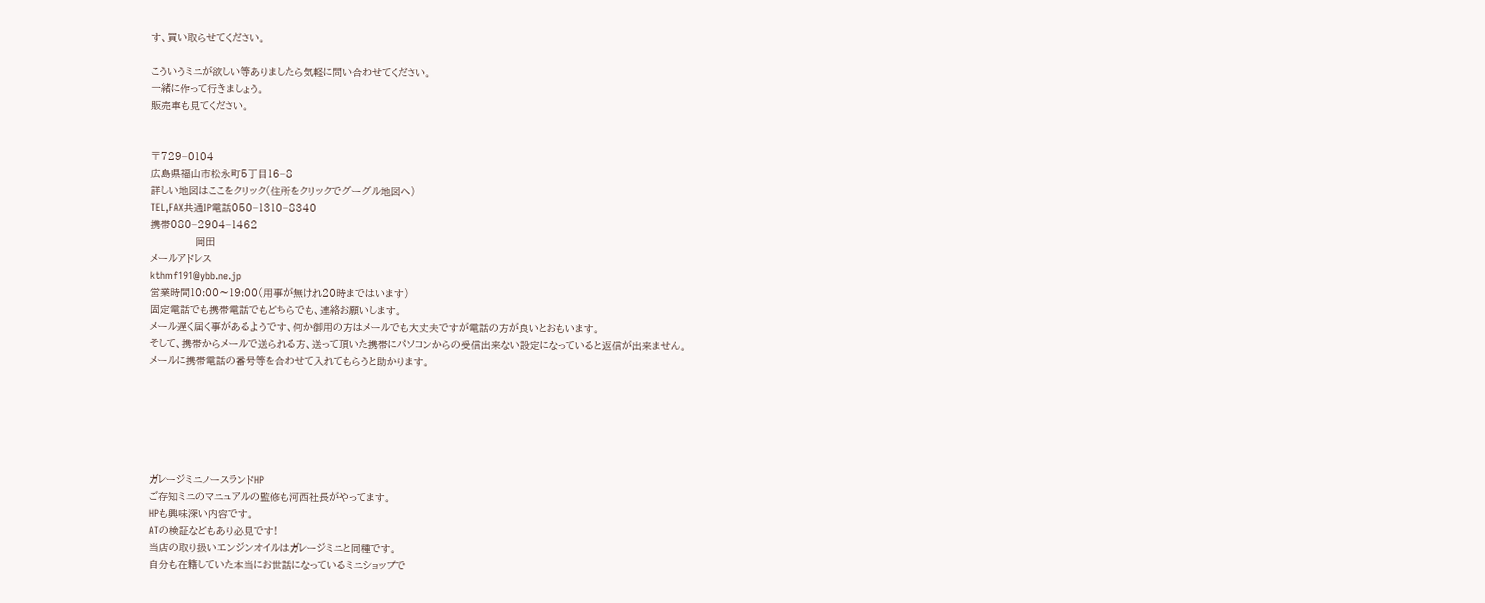す、買い取らせてください。

こういうミニが欲しい等ありましたら気軽に問い合わせてください。
一緒に作って行きましょう。
販売車も見てください。


〒729−0104
広島県福山市松永町5丁目16−8
詳しい地図はここをクリック(住所をクリックでグーグル地図へ)
TEL,FAX共通IP電話050−1310−8340
携帯080−2904−1462
               岡田
メールアドレス
kthmf191@ybb.ne.jp
営業時間10:00〜19:00(用事が無けれ20時まではいます)
固定電話でも携帯電話でもどちらでも、連絡お願いします。
メール遅く届く事があるようです、何か御用の方はメールでも大丈夫ですが電話の方が良いとおもいます。
そして、携帯からメールで送られる方、送って頂いた携帯にパソコンからの受信出来ない設定になっていると返信が出来ません。
メールに携帯電話の番号等を合わせて入れてもらうと助かります。






ガレージミニノースランドHP
ご存知ミニのマニュアルの監修も河西社長がやってます。
HPも興味深い内容です。
ATの検証などもあり必見です!
当店の取り扱いエンジンオイルはガレージミニと同種です。
自分も在籍していた本当にお世話になっているミニショップで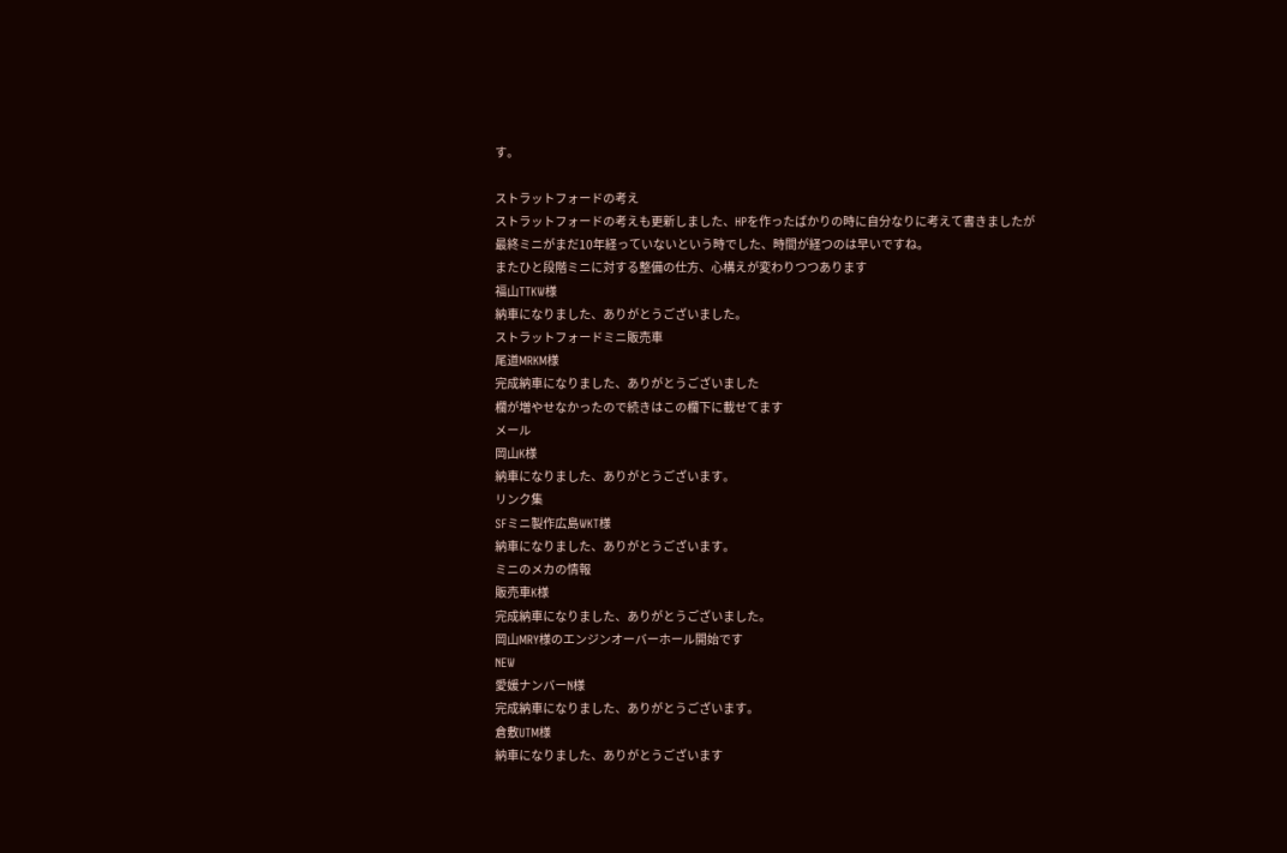す。

ストラットフォードの考え
ストラットフォードの考えも更新しました、HPを作ったばかりの時に自分なりに考えて書きましたが
最終ミニがまだ10年経っていないという時でした、時間が経つのは早いですね。
またひと段階ミニに対する整備の仕方、心構えが変わりつつあります
福山TTKW様
納車になりました、ありがとうございました。
ストラットフォードミニ販売車
尾道MRKM様
完成納車になりました、ありがとうございました
欄が増やせなかったので続きはこの欄下に載せてます
メール
岡山K様
納車になりました、ありがとうございます。
リンク集
SFミニ製作広島WKT様
納車になりました、ありがとうございます。
ミニのメカの情報
販売車K様
完成納車になりました、ありがとうございました。
岡山MRY様のエンジンオーバーホール開始です
NEW
愛媛ナンバーN様
完成納車になりました、ありがとうございます。
倉敷UTM様
納車になりました、ありがとうございます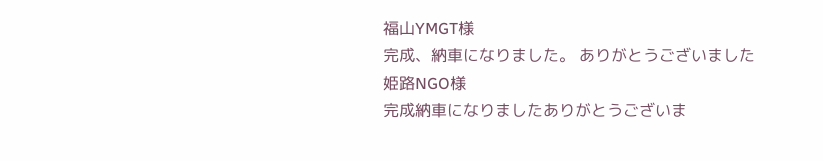福山YMGT様
完成、納車になりました。 ありがとうございました
姫路NGO様
完成納車になりましたありがとうございま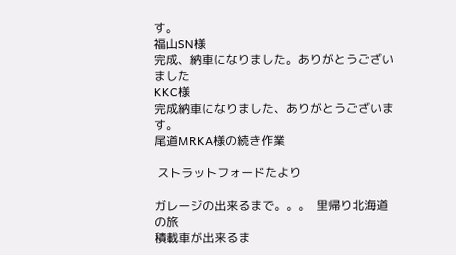す。
福山SN様
完成、納車になりました。ありがとうございました
KKC様
完成納車になりました、ありがとうございます。
尾道MRKA様の続き作業

 ストラットフォードたより

ガレージの出来るまで。。。  里帰り北海道の旅
積載車が出来るま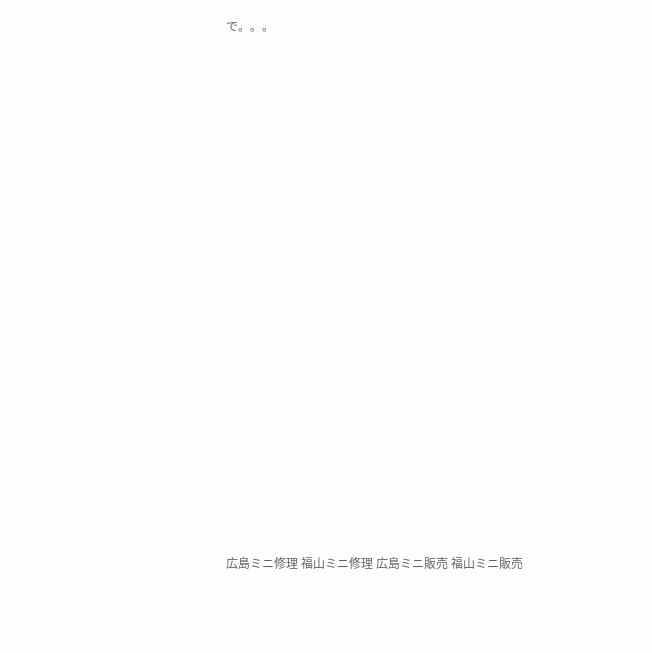で。。。




















広島ミニ修理 福山ミニ修理 広島ミニ販売 福山ミニ販売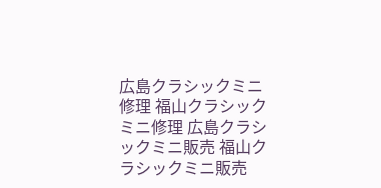広島クラシックミニ修理 福山クラシックミニ修理 広島クラシックミニ販売 福山クラシックミニ販売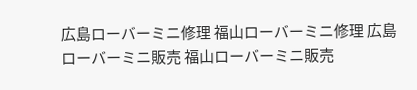広島ローバーミニ修理 福山ローバーミニ修理 広島ローバーミニ販売 福山ローバーミニ販売